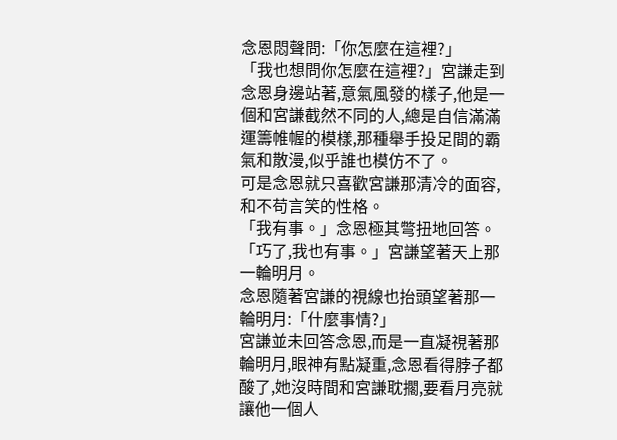念恩悶聲問:「你怎麼在這裡?」
「我也想問你怎麼在這裡?」宮謙走到念恩身邊站著,意氣風發的樣子,他是一個和宮謙截然不同的人,總是自信滿滿運籌帷幄的模樣,那種舉手投足間的霸氣和散漫,似乎誰也模仿不了。
可是念恩就只喜歡宮謙那清冷的面容,和不苟言笑的性格。
「我有事。」念恩極其彆扭地回答。
「巧了,我也有事。」宮謙望著天上那一輪明月。
念恩隨著宮謙的視線也抬頭望著那一輪明月:「什麼事情?」
宮謙並未回答念恩,而是一直凝視著那輪明月,眼神有點凝重,念恩看得脖子都酸了,她沒時間和宮謙耽擱,要看月亮就讓他一個人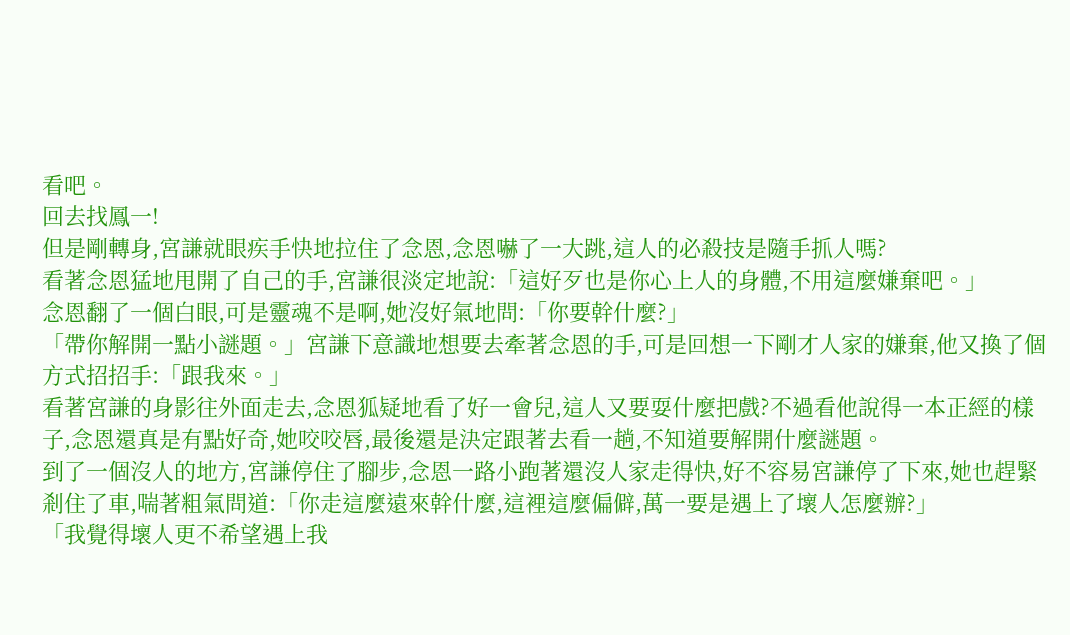看吧。
回去找鳳一!
但是剛轉身,宮謙就眼疾手快地拉住了念恩,念恩嚇了一大跳,這人的必殺技是隨手抓人嗎?
看著念恩猛地甩開了自己的手,宮謙很淡定地說:「這好歹也是你心上人的身體,不用這麼嫌棄吧。」
念恩翻了一個白眼,可是靈魂不是啊,她沒好氣地問:「你要幹什麼?」
「帶你解開一點小謎題。」宮謙下意識地想要去牽著念恩的手,可是回想一下剛才人家的嫌棄,他又換了個方式招招手:「跟我來。」
看著宮謙的身影往外面走去,念恩狐疑地看了好一會兒,這人又要耍什麼把戲?不過看他說得一本正經的樣子,念恩還真是有點好奇,她咬咬唇,最後還是決定跟著去看一趟,不知道要解開什麼謎題。
到了一個沒人的地方,宮謙停住了腳步,念恩一路小跑著還沒人家走得快,好不容易宮謙停了下來,她也趕緊剎住了車,喘著粗氣問道:「你走這麼遠來幹什麼,這裡這麼偏僻,萬一要是遇上了壞人怎麼辦?」
「我覺得壞人更不希望遇上我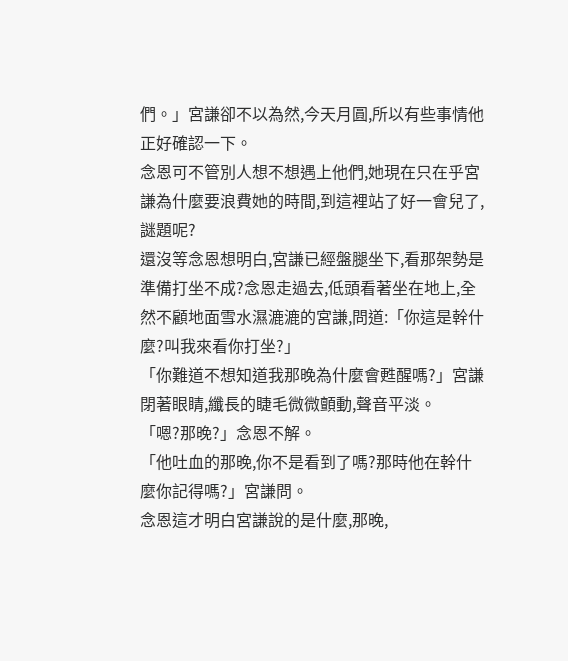們。」宮謙卻不以為然,今天月圓,所以有些事情他正好確認一下。
念恩可不管別人想不想遇上他們,她現在只在乎宮謙為什麼要浪費她的時間,到這裡站了好一會兒了,謎題呢?
還沒等念恩想明白,宮謙已經盤腿坐下,看那架勢是準備打坐不成?念恩走過去,低頭看著坐在地上,全然不顧地面雪水濕漉漉的宮謙,問道:「你這是幹什麼?叫我來看你打坐?」
「你難道不想知道我那晚為什麼會甦醒嗎?」宮謙閉著眼睛,纖長的睫毛微微顫動,聲音平淡。
「嗯?那晚?」念恩不解。
「他吐血的那晚,你不是看到了嗎?那時他在幹什麼你記得嗎?」宮謙問。
念恩這才明白宮謙說的是什麼,那晚,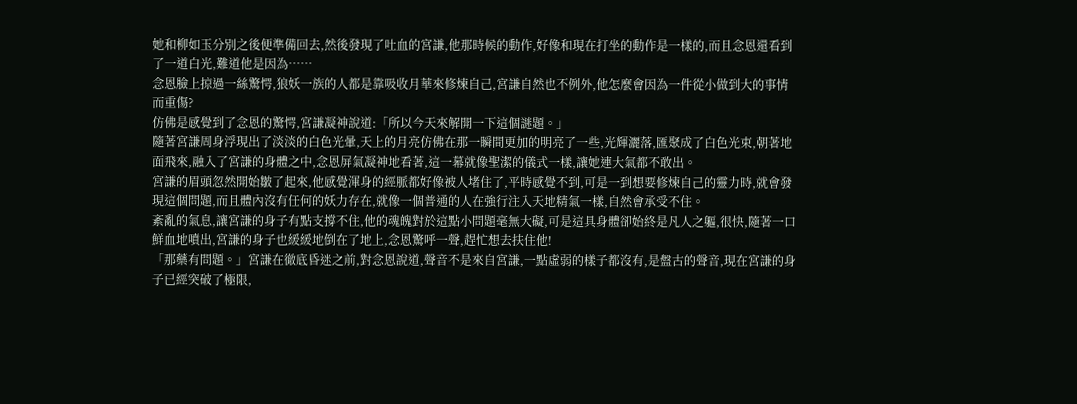她和柳如玉分別之後便準備回去,然後發現了吐血的宮謙,他那時候的動作,好像和現在打坐的動作是一樣的,而且念恩還看到了一道白光,難道他是因為……
念恩臉上掠過一絲驚愕,狼妖一族的人都是靠吸收月華來修煉自己,宮謙自然也不例外,他怎麼會因為一件從小做到大的事情而重傷?
仿佛是感覺到了念恩的驚愕,宮謙凝神說道:「所以今天來解開一下這個謎題。」
隨著宮謙周身浮現出了淡淡的白色光暈,天上的月亮仿佛在那一瞬間更加的明亮了一些,光輝灑落,匯聚成了白色光束,朝著地面飛來,融入了宮謙的身體之中,念恩屏氣凝神地看著,這一幕就像聖潔的儀式一樣,讓她連大氣都不敢出。
宮謙的眉頭忽然開始皺了起來,他感覺渾身的經脈都好像被人堵住了,平時感覺不到,可是一到想要修煉自己的靈力時,就會發現這個問題,而且體內沒有任何的妖力存在,就像一個普通的人在強行注入天地精氣一樣,自然會承受不住。
紊亂的氣息,讓宮謙的身子有點支撐不住,他的魂魄對於這點小問題毫無大礙,可是這具身體卻始終是凡人之軀,很快,隨著一口鮮血地噴出,宮謙的身子也緩緩地倒在了地上,念恩驚呼一聲,趕忙想去扶住他!
「那藥有問題。」宮謙在徹底昏迷之前,對念恩說道,聲音不是來自宮謙,一點虛弱的樣子都沒有,是盤古的聲音,現在宮謙的身子已經突破了極限,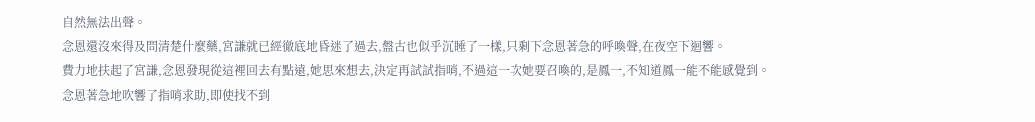自然無法出聲。
念恩還沒來得及問清楚什麼藥,宮謙就已經徹底地昏迷了過去,盤古也似乎沉睡了一樣,只剩下念恩著急的呼喚聲,在夜空下迴響。
費力地扶起了宮謙,念恩發現從這裡回去有點遠,她思來想去,決定再試試指哨,不過這一次她要召喚的,是鳳一,不知道鳳一能不能感覺到。
念恩著急地吹響了指哨求助,即使找不到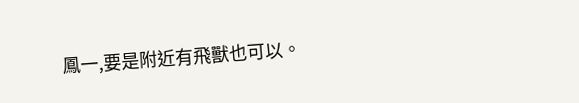鳳一,要是附近有飛獸也可以。